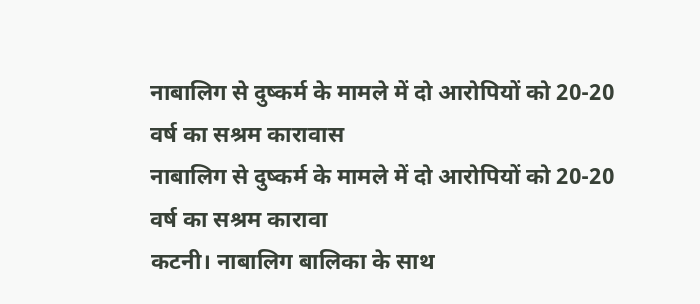नाबालिग से दुष्कर्म के मामले में दो आरोपियों को 20-20 वर्ष का सश्रम कारावास
नाबालिग से दुष्कर्म के मामले में दो आरोपियों को 20-20 वर्ष का सश्रम कारावा
कटनी। नाबालिग बालिका के साथ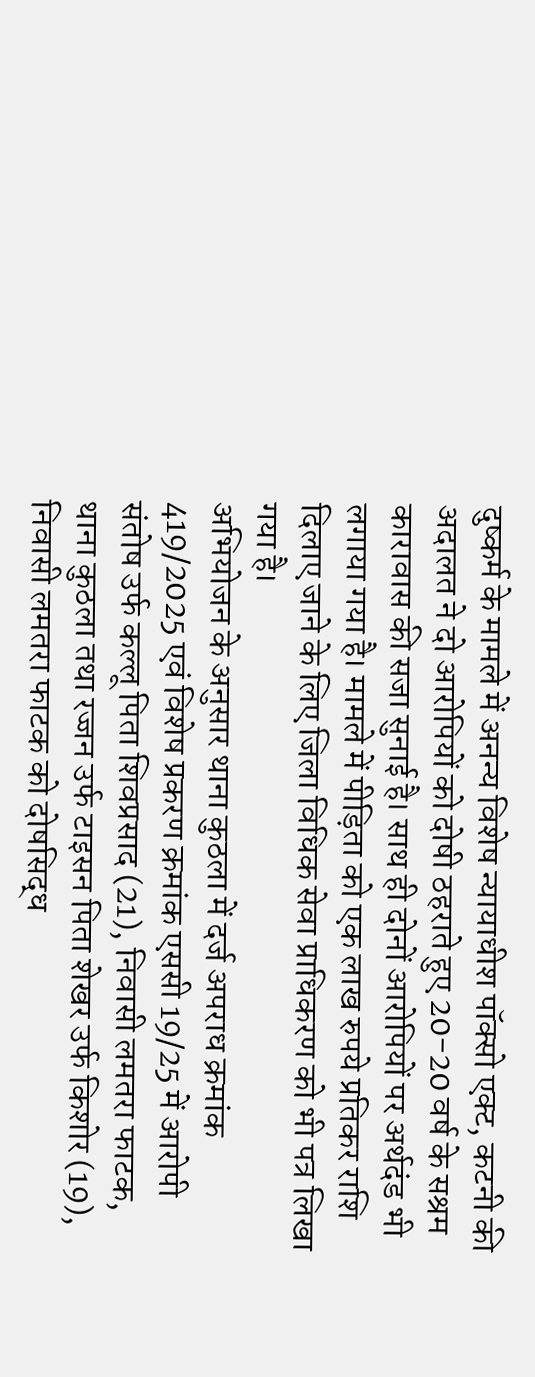दुष्कर्म के मामले में अनन्य विशेष न्यायाधीश पॉक्सो एक्ट, कटनी की अदालत ने दो आरोपियों को दोषी ठहराते हुए 20-20 वर्ष के सश्रम कारावास की सजा सुनाई है। साथ ही दोनों आरोपियों पर अर्थदंड भी लगाया गया है। मामले में पीड़िता को एक लाख रुपये प्रतिकर राशि दिलाए जाने के लिए जिला विधिक सेवा प्राधिकरण को भी पत्र लिखा गया है।
अभियोजन के अनुसार थाना कुठला में दर्ज अपराध क्रमांक 419/2025 एवं विशेष प्रकरण क्रमांक एससी 19/25 में आरोपी संतोष उर्फ कल्लू पिता शिवप्रसाद (21), निवासी लमतरा फाटक, थाना कुठला तथा रज्जन उर्फ टाइसन पिता शेखर उर्फ किशोर (19), निवासी लमतरा फाटक को दोषसिद्ध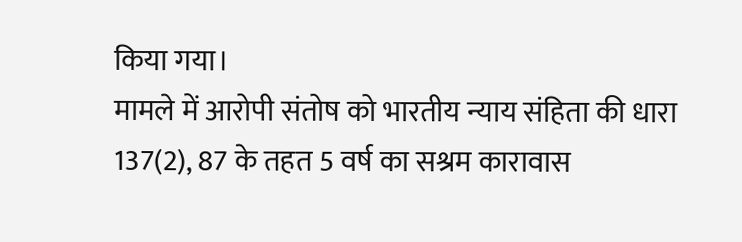किया गया।
मामले में आरोपी संतोष को भारतीय न्याय संहिता की धारा 137(2), 87 के तहत 5 वर्ष का सश्रम कारावास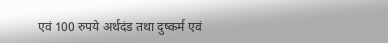एवं 100 रुपये अर्थदंड तथा दुष्कर्म एवं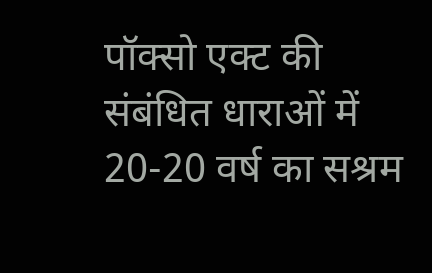पॉक्सो एक्ट की संबंधित धाराओं में 20-20 वर्ष का सश्रम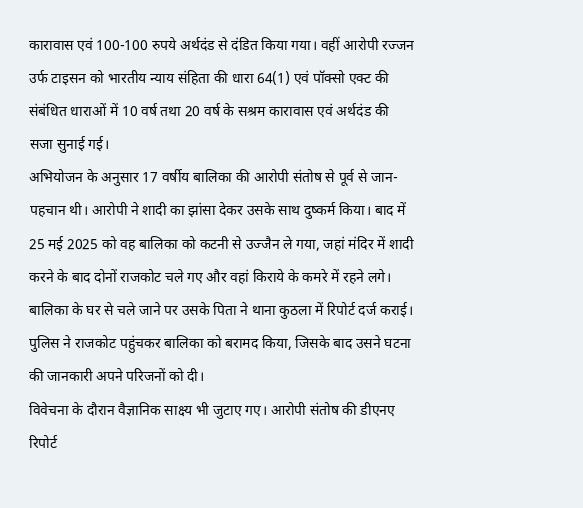कारावास एवं 100-100 रुपये अर्थदंड से दंडित किया गया। वहीं आरोपी रज्जन उर्फ टाइसन को भारतीय न्याय संहिता की धारा 64(1) एवं पॉक्सो एक्ट की संबंधित धाराओं में 10 वर्ष तथा 20 वर्ष के सश्रम कारावास एवं अर्थदंड की सजा सुनाई गई।
अभियोजन के अनुसार 17 वर्षीय बालिका की आरोपी संतोष से पूर्व से जान-पहचान थी। आरोपी ने शादी का झांसा देकर उसके साथ दुष्कर्म किया। बाद में 25 मई 2025 को वह बालिका को कटनी से उज्जैन ले गया, जहां मंदिर में शादी करने के बाद दोनों राजकोट चले गए और वहां किराये के कमरे में रहने लगे। बालिका के घर से चले जाने पर उसके पिता ने थाना कुठला में रिपोर्ट दर्ज कराई। पुलिस ने राजकोट पहुंचकर बालिका को बरामद किया, जिसके बाद उसने घटना की जानकारी अपने परिजनों को दी।
विवेचना के दौरान वैज्ञानिक साक्ष्य भी जुटाए गए। आरोपी संतोष की डीएनए रिपोर्ट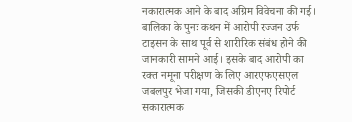नकारात्मक आने के बाद अग्रिम विवेचना की गई। बालिका के पुनः कथन में आरोपी रज्जन उर्फ टाइसन के साथ पूर्व से शारीरिक संबंध होने की जानकारी सामने आई। इसके बाद आरोपी का रक्त नमूना परीक्षण के लिए आरएफएसएल जबलपुर भेजा गया, जिसकी डीएनए रिपोर्ट सकारात्मक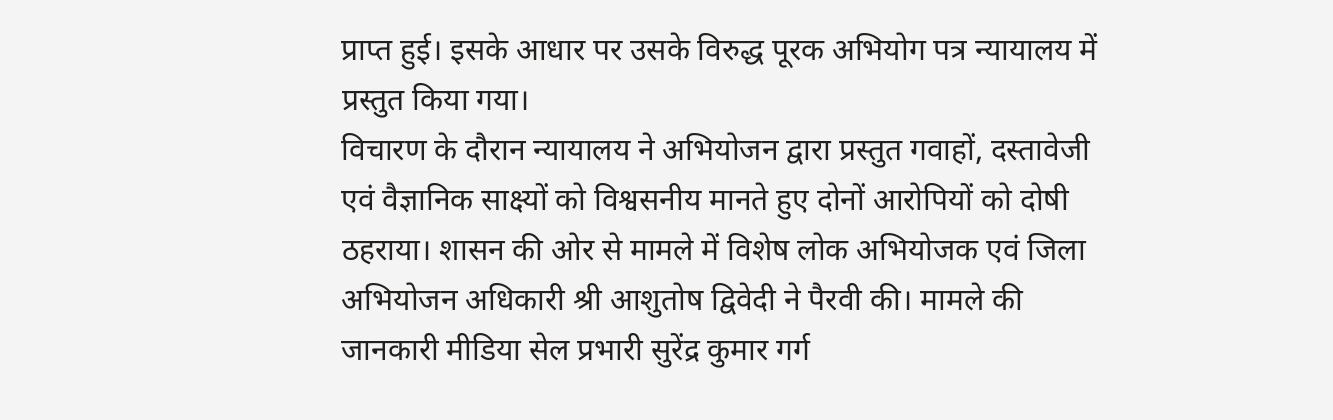प्राप्त हुई। इसके आधार पर उसके विरुद्ध पूरक अभियोग पत्र न्यायालय में प्रस्तुत किया गया।
विचारण के दौरान न्यायालय ने अभियोजन द्वारा प्रस्तुत गवाहों, दस्तावेजी एवं वैज्ञानिक साक्ष्यों को विश्वसनीय मानते हुए दोनों आरोपियों को दोषी ठहराया। शासन की ओर से मामले में विशेष लोक अभियोजक एवं जिला अभियोजन अधिकारी श्री आशुतोष द्विवेदी ने पैरवी की। मामले की जानकारी मीडिया सेल प्रभारी सुरेंद्र कुमार गर्ग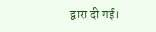द्वारा दी गई।